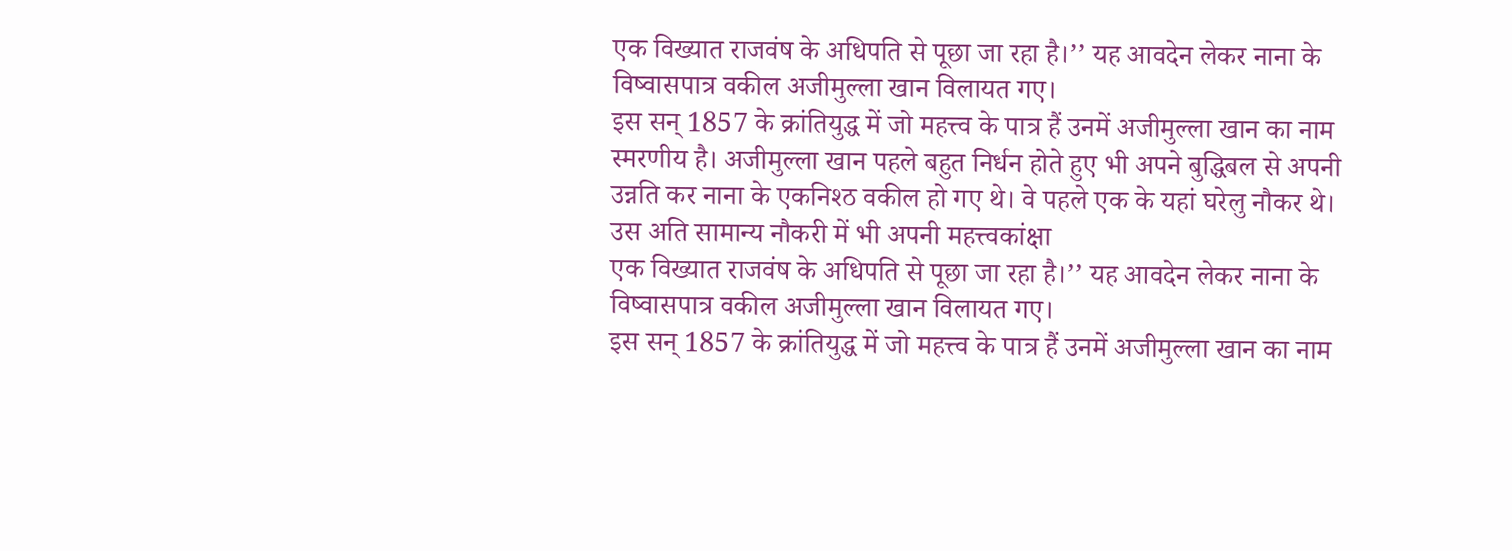एक विख्यात राजवंष के अधिपति से पूछा जा रहा है।’’ यह आवदेन लेकर नाना के विष्वासपात्र वकील अजीमुल्ला खान विलायत गए।
इस सन् 1857 के क्रांतियुद्ध में जो महत्त्व के पात्र हैं उनमें अजीमुल्ला खान का नाम स्मरणीय है। अजीमुल्ला खान पहले बहुत निर्धन होते हुए भी अपने बुद्धिबल से अपनी उन्नति कर नाना के एकनिश्ठ वकील हो गए थे। वे पहले एक के यहां घरेलु नौकर थे। उस अति सामान्य नौकरी में भी अपनी महत्त्वकांक्षा
एक विख्यात राजवंष के अधिपति से पूछा जा रहा है।’’ यह आवदेन लेकर नाना के विष्वासपात्र वकील अजीमुल्ला खान विलायत गए।
इस सन् 1857 के क्रांतियुद्ध में जो महत्त्व के पात्र हैं उनमें अजीमुल्ला खान का नाम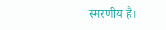स्मरणीय है।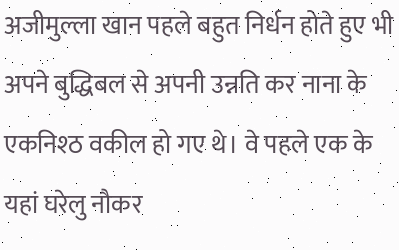अजीमुल्ला खान पहले बहुत निर्धन होते हुए भी अपने बुद्धिबल से अपनी उन्नति कर नाना के एकनिश्ठ वकील हो गए थे। वे पहले एक के यहां घरेलु नौकर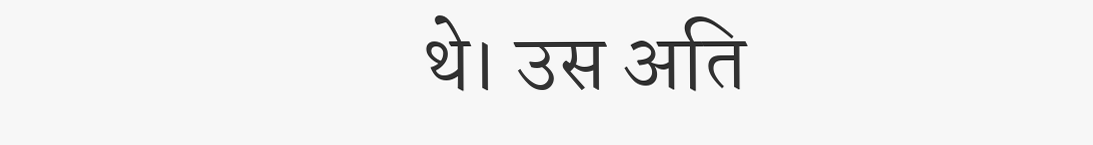थे। उस अति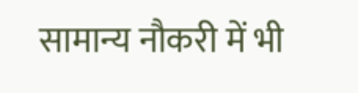सामान्य नौकरी में भी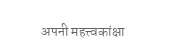अपनी महत्त्वकांक्षा